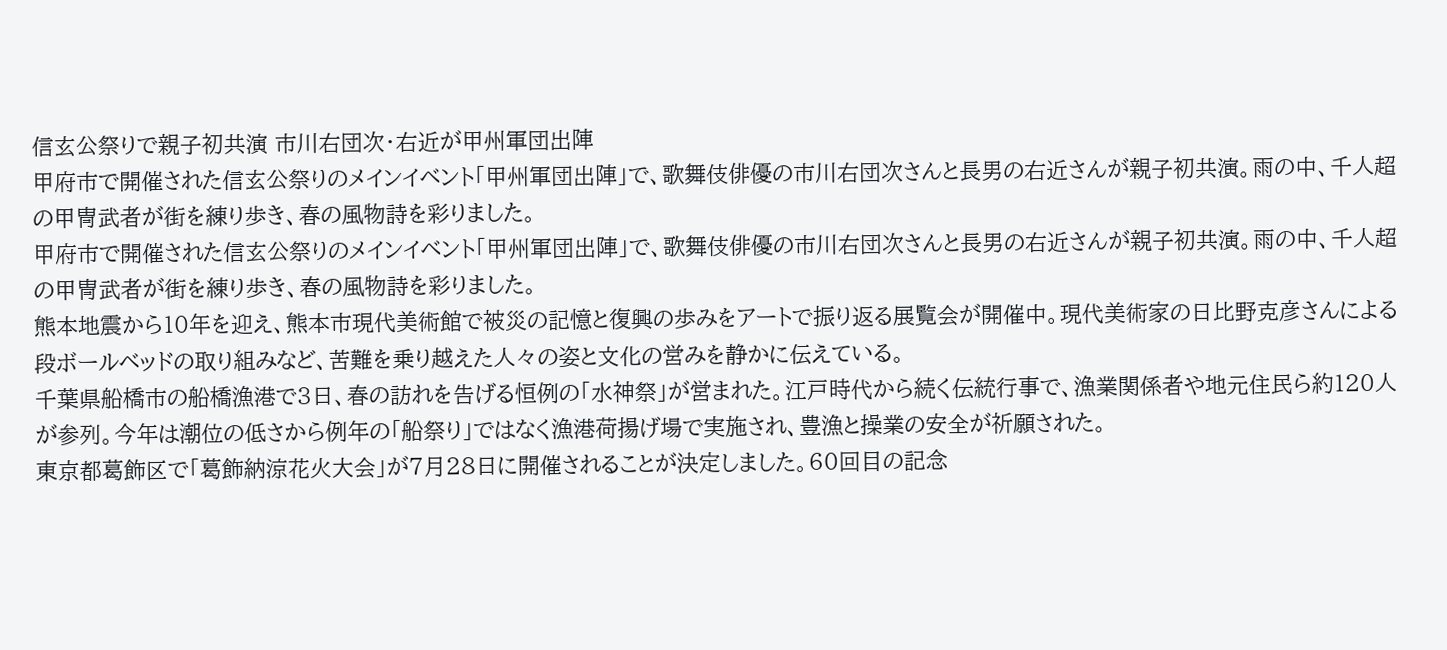信玄公祭りで親子初共演 市川右団次・右近が甲州軍団出陣
甲府市で開催された信玄公祭りのメインイベント「甲州軍団出陣」で、歌舞伎俳優の市川右団次さんと長男の右近さんが親子初共演。雨の中、千人超の甲冑武者が街を練り歩き、春の風物詩を彩りました。
甲府市で開催された信玄公祭りのメインイベント「甲州軍団出陣」で、歌舞伎俳優の市川右団次さんと長男の右近さんが親子初共演。雨の中、千人超の甲冑武者が街を練り歩き、春の風物詩を彩りました。
熊本地震から10年を迎え、熊本市現代美術館で被災の記憶と復興の歩みをアートで振り返る展覧会が開催中。現代美術家の日比野克彦さんによる段ボールベッドの取り組みなど、苦難を乗り越えた人々の姿と文化の営みを静かに伝えている。
千葉県船橋市の船橋漁港で3日、春の訪れを告げる恒例の「水神祭」が営まれた。江戸時代から続く伝統行事で、漁業関係者や地元住民ら約120人が参列。今年は潮位の低さから例年の「船祭り」ではなく漁港荷揚げ場で実施され、豊漁と操業の安全が祈願された。
東京都葛飾区で「葛飾納涼花火大会」が7月28日に開催されることが決定しました。60回目の記念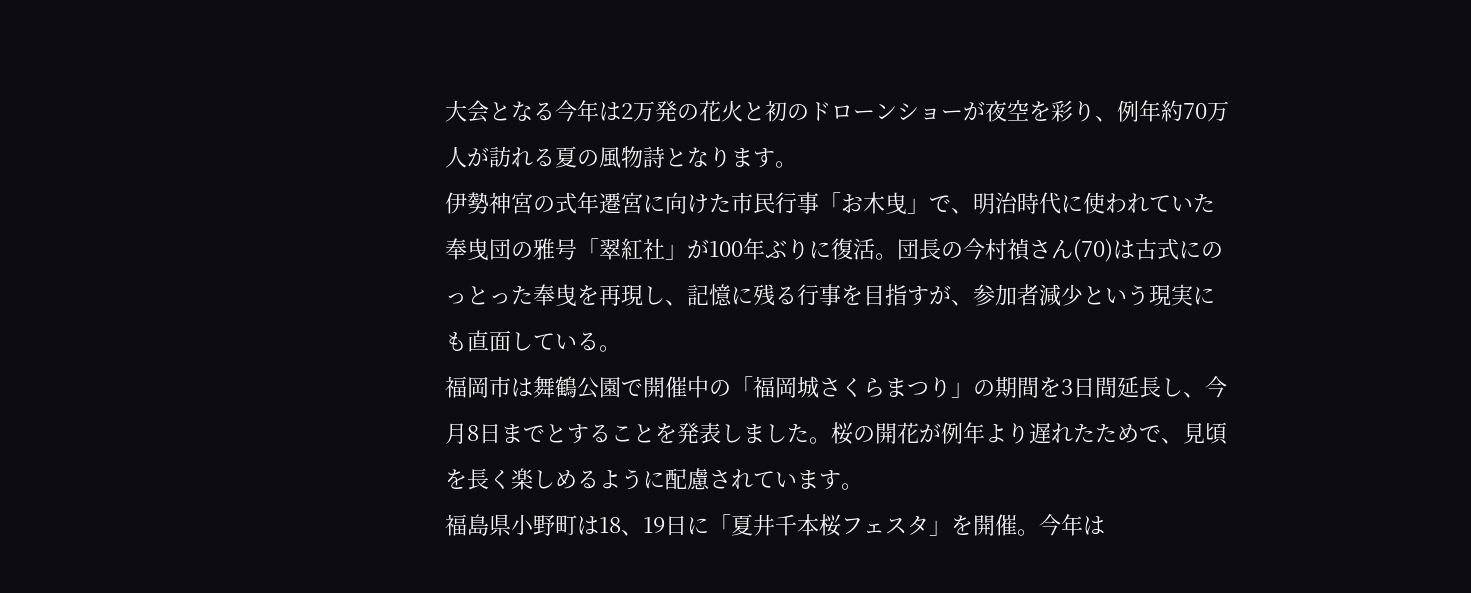大会となる今年は2万発の花火と初のドローンショーが夜空を彩り、例年約70万人が訪れる夏の風物詩となります。
伊勢神宮の式年遷宮に向けた市民行事「お木曳」で、明治時代に使われていた奉曳団の雅号「翠紅社」が100年ぶりに復活。団長の今村禎さん(70)は古式にのっとった奉曳を再現し、記憶に残る行事を目指すが、参加者減少という現実にも直面している。
福岡市は舞鶴公園で開催中の「福岡城さくらまつり」の期間を3日間延長し、今月8日までとすることを発表しました。桜の開花が例年より遅れたためで、見頃を長く楽しめるように配慮されています。
福島県小野町は18、19日に「夏井千本桜フェスタ」を開催。今年は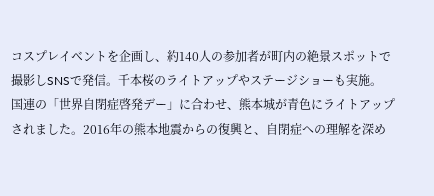コスプレイベントを企画し、約140人の参加者が町内の絶景スポットで撮影しSNSで発信。千本桜のライトアップやステージショーも実施。
国連の「世界自閉症啓発デー」に合わせ、熊本城が青色にライトアップされました。2016年の熊本地震からの復興と、自閉症への理解を深め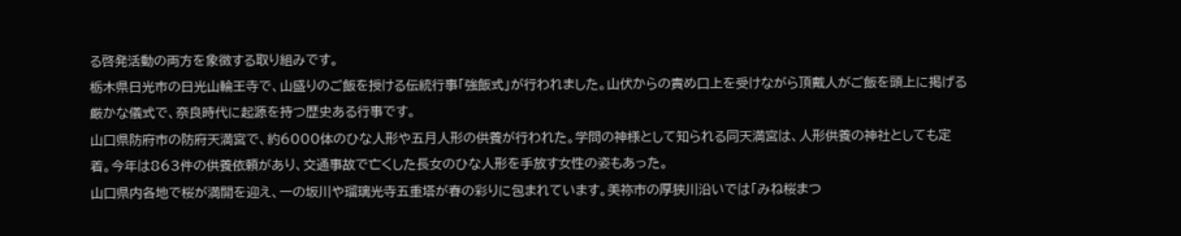る啓発活動の両方を象徴する取り組みです。
栃木県日光市の日光山輪王寺で、山盛りのご飯を授ける伝統行事「強飯式」が行われました。山伏からの責め口上を受けながら頂戴人がご飯を頭上に掲げる厳かな儀式で、奈良時代に起源を持つ歴史ある行事です。
山口県防府市の防府天満宮で、約6000体のひな人形や五月人形の供養が行われた。学問の神様として知られる同天満宮は、人形供養の神社としても定着。今年は863件の供養依頼があり、交通事故で亡くした長女のひな人形を手放す女性の姿もあった。
山口県内各地で桜が満開を迎え、一の坂川や瑠璃光寺五重塔が春の彩りに包まれています。美祢市の厚狭川沿いでは「みね桜まつ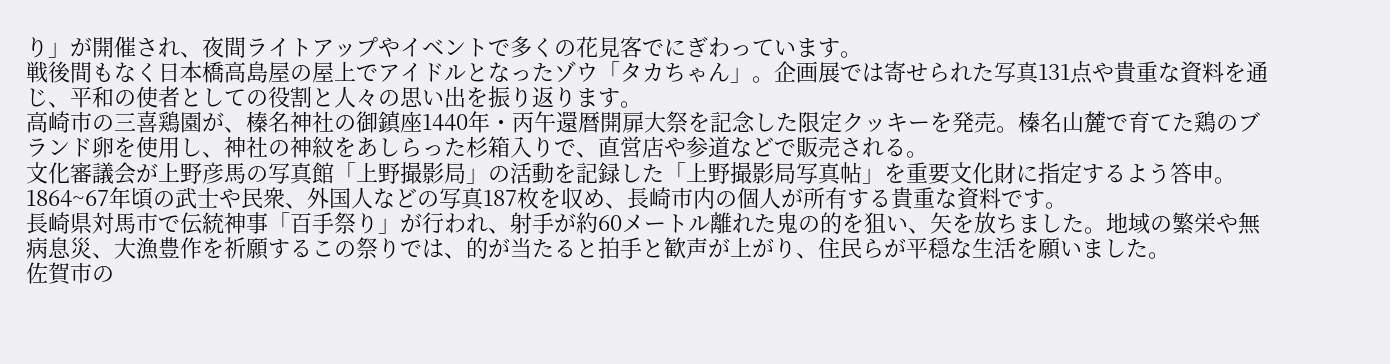り」が開催され、夜間ライトアップやイベントで多くの花見客でにぎわっています。
戦後間もなく日本橋高島屋の屋上でアイドルとなったゾウ「タカちゃん」。企画展では寄せられた写真131点や貴重な資料を通じ、平和の使者としての役割と人々の思い出を振り返ります。
高崎市の三喜鶏園が、榛名神社の御鎮座1440年・丙午還暦開扉大祭を記念した限定クッキーを発売。榛名山麓で育てた鶏のブランド卵を使用し、神社の神紋をあしらった杉箱入りで、直営店や参道などで販売される。
文化審議会が上野彦馬の写真館「上野撮影局」の活動を記録した「上野撮影局写真帖」を重要文化財に指定するよう答申。1864~67年頃の武士や民衆、外国人などの写真187枚を収め、長崎市内の個人が所有する貴重な資料です。
長崎県対馬市で伝統神事「百手祭り」が行われ、射手が約60メートル離れた鬼の的を狙い、矢を放ちました。地域の繁栄や無病息災、大漁豊作を祈願するこの祭りでは、的が当たると拍手と歓声が上がり、住民らが平穏な生活を願いました。
佐賀市の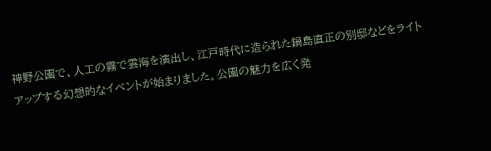神野公園で、人工の霧で雲海を演出し、江戸時代に造られた鍋島直正の別邸などをライトアップする幻想的なイベントが始まりました。公園の魅力を広く発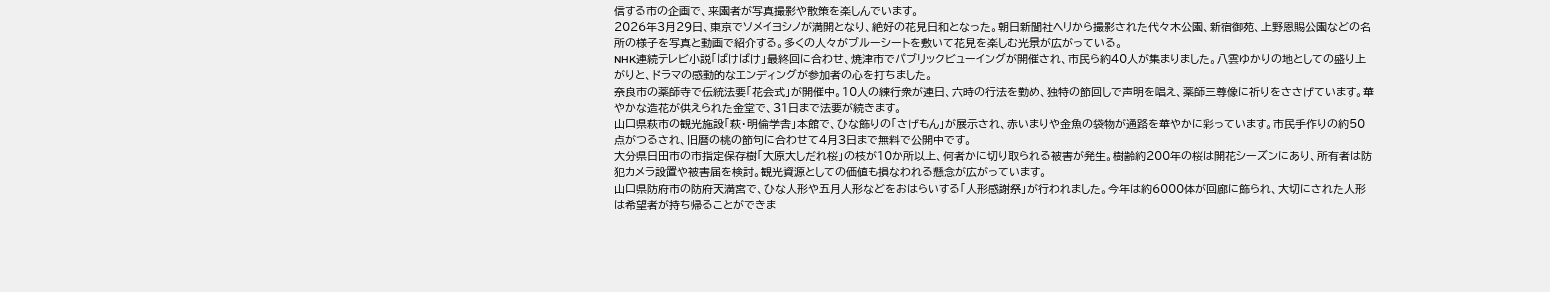信する市の企画で、来園者が写真撮影や散策を楽しんでいます。
2026年3月29日、東京でソメイヨシノが満開となり、絶好の花見日和となった。朝日新聞社ヘリから撮影された代々木公園、新宿御苑、上野恩賜公園などの名所の様子を写真と動画で紹介する。多くの人々がブルーシートを敷いて花見を楽しむ光景が広がっている。
NHK連続テレビ小説「ばけばけ」最終回に合わせ、焼津市でパブリックビューイングが開催され、市民ら約40人が集まりました。八雲ゆかりの地としての盛り上がりと、ドラマの感動的なエンディングが参加者の心を打ちました。
奈良市の薬師寺で伝統法要「花会式」が開催中。10人の練行衆が連日、六時の行法を勤め、独特の節回しで声明を唱え、薬師三尊像に祈りをささげています。華やかな造花が供えられた金堂で、31日まで法要が続きます。
山口県萩市の観光施設「萩・明倫学舎」本館で、ひな飾りの「さげもん」が展示され、赤いまりや金魚の袋物が通路を華やかに彩っています。市民手作りの約50点がつるされ、旧暦の桃の節句に合わせて4月3日まで無料で公開中です。
大分県日田市の市指定保存樹「大原大しだれ桜」の枝が10か所以上、何者かに切り取られる被害が発生。樹齢約200年の桜は開花シーズンにあり、所有者は防犯カメラ設置や被害届を検討。観光資源としての価値も損なわれる懸念が広がっています。
山口県防府市の防府天満宮で、ひな人形や五月人形などをおはらいする「人形感謝祭」が行われました。今年は約6000体が回廊に飾られ、大切にされた人形は希望者が持ち帰ることができま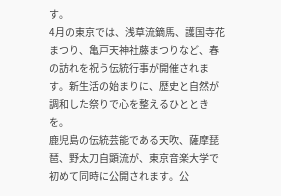す。
4月の東京では、浅草流鏑馬、護国寺花まつり、亀戸天神社藤まつりなど、春の訪れを祝う伝統行事が開催されます。新生活の始まりに、歴史と自然が調和した祭りで心を整えるひとときを。
鹿児島の伝統芸能である天吹、薩摩琵琶、野太刀自顕流が、東京音楽大学で初めて同時に公開されます。公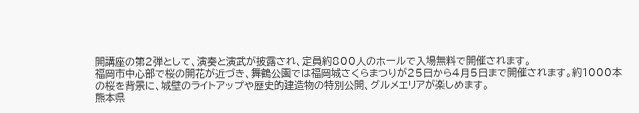開講座の第2弾として、演奏と演武が披露され、定員約800人のホールで入場無料で開催されます。
福岡市中心部で桜の開花が近づき、舞鶴公園では福岡城さくらまつりが25日から4月5日まで開催されます。約1000本の桜を背景に、城壁のライトアップや歴史的建造物の特別公開、グルメエリアが楽しめます。
熊本県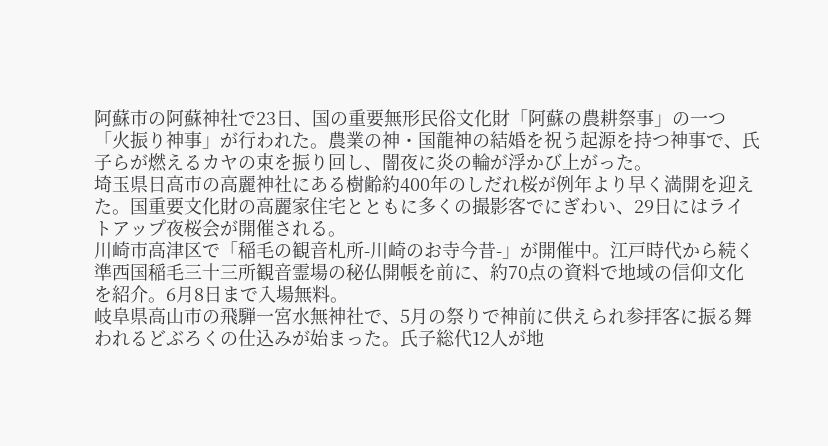阿蘇市の阿蘇神社で23日、国の重要無形民俗文化財「阿蘇の農耕祭事」の一つ「火振り神事」が行われた。農業の神・国龍神の結婚を祝う起源を持つ神事で、氏子らが燃えるカヤの束を振り回し、闇夜に炎の輪が浮かび上がった。
埼玉県日高市の高麗神社にある樹齢約400年のしだれ桜が例年より早く満開を迎えた。国重要文化財の高麗家住宅とともに多くの撮影客でにぎわい、29日にはライトアップ夜桜会が開催される。
川崎市高津区で「稲毛の観音札所-川崎のお寺今昔-」が開催中。江戸時代から続く準西国稲毛三十三所観音霊場の秘仏開帳を前に、約70点の資料で地域の信仰文化を紹介。6月8日まで入場無料。
岐阜県高山市の飛騨一宮水無神社で、5月の祭りで神前に供えられ参拝客に振る舞われるどぶろくの仕込みが始まった。氏子総代12人が地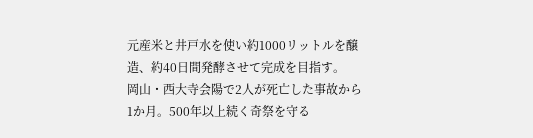元産米と井戸水を使い約1000リットルを醸造、約40日間発酵させて完成を目指す。
岡山・西大寺会陽で2人が死亡した事故から1か月。500年以上続く奇祭を守る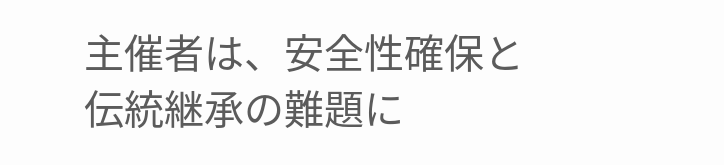主催者は、安全性確保と伝統継承の難題に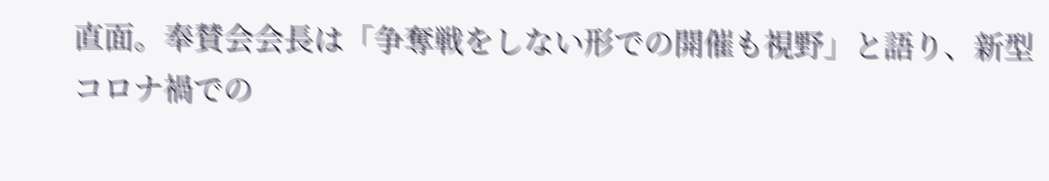直面。奉賛会会長は「争奪戦をしない形での開催も視野」と語り、新型コロナ禍での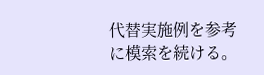代替実施例を参考に模索を続ける。